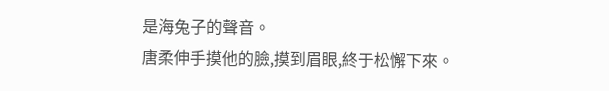是海兔子的聲音。
唐柔伸手摸他的臉,摸到眉眼,終于松懈下來。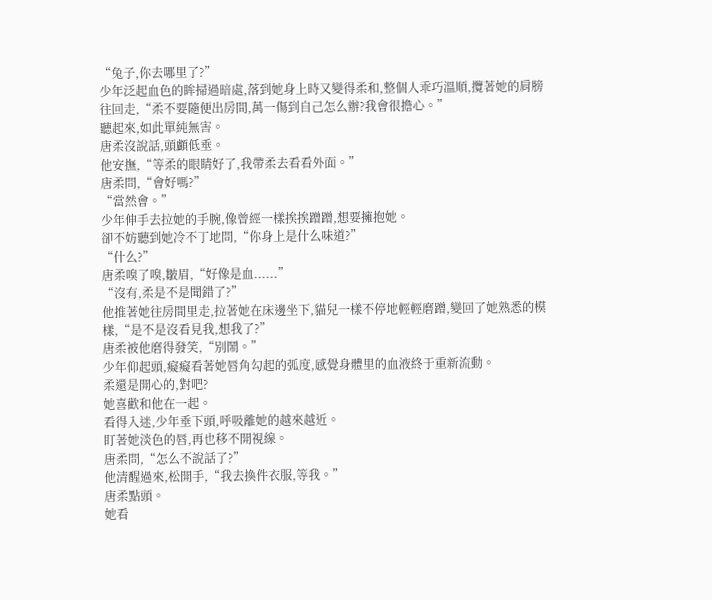“兔子,你去哪里了?”
少年泛起血色的眸掃過暗處,落到她身上時又變得柔和,整個人乖巧溫順,攬著她的肩膀往回走,“柔不要隨便出房間,萬一傷到自己怎么辦?我會很擔心。”
聽起來,如此單純無害。
唐柔沒說話,頭顱低垂。
他安撫,“等柔的眼睛好了,我帶柔去看看外面。”
唐柔問,“會好嗎?”
“當然會。”
少年伸手去拉她的手腕,像曾經一樣挨挨蹭蹭,想要擁抱她。
卻不妨聽到她冷不丁地問,“你身上是什么味道?”
“什么?”
唐柔嗅了嗅,皺眉,“好像是血......”
“沒有,柔是不是聞錯了?”
他推著她往房間里走,拉著她在床邊坐下,貓兒一樣不停地輕輕磨蹭,變回了她熟悉的模樣,“是不是沒看見我,想我了?”
唐柔被他磨得發笑,“別鬧。”
少年仰起頭,癡癡看著她唇角勾起的弧度,感覺身體里的血液終于重新流動。
柔還是開心的,對吧?
她喜歡和他在一起。
看得入迷,少年垂下頭,呼吸離她的越來越近。
盯著她淡色的唇,再也移不開視線。
唐柔問,“怎么不說話了?”
他清醒過來,松開手,“我去換件衣服,等我。”
唐柔點頭。
她看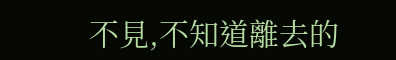不見,不知道離去的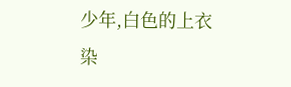少年,白色的上衣染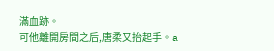滿血跡。
可他離開房間之后,唐柔又抬起手。a